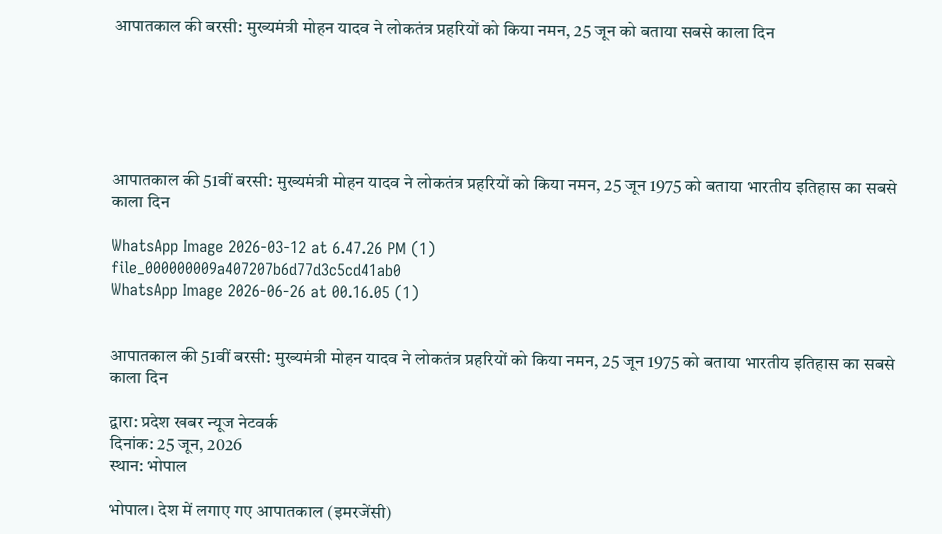आपातकाल की बरसी: मुख्यमंत्री मोहन यादव ने लोकतंत्र प्रहरियों को किया नमन, 25 जून को बताया सबसे काला दिन






आपातकाल की 51वीं बरसी: मुख्यमंत्री मोहन यादव ने लोकतंत्र प्रहरियों को किया नमन, 25 जून 1975 को बताया भारतीय इतिहास का सबसे काला दिन

WhatsApp Image 2026-03-12 at 6.47.26 PM (1)
file_000000009a407207b6d77d3c5cd41ab0
WhatsApp Image 2026-06-26 at 00.16.05 (1)


आपातकाल की 51वीं बरसी: मुख्यमंत्री मोहन यादव ने लोकतंत्र प्रहरियों को किया नमन, 25 जून 1975 को बताया भारतीय इतिहास का सबसे काला दिन

द्वारा: प्रदेश खबर न्यूज नेटवर्क
दिनांक: 25 जून, 2026
स्थान: भोपाल

भोपाल। देश में लगाए गए आपातकाल (इमरजेंसी)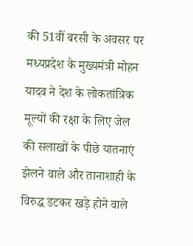की 51वीं बरसी के अवसर पर मध्यप्रदेश के मुख्यमंत्री मोहन यादव ने देश के लोकतांत्रिक मूल्यों की रक्षा के लिए जेल की सलाखों के पीछे यातनाएं झेलने वाले और तानाशाही के विरुद्ध डटकर खड़े होने वाले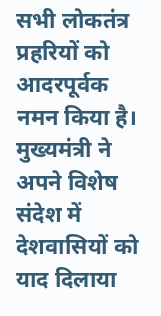सभी लोकतंत्र प्रहरियों को आदरपूर्वक नमन किया है। मुख्यमंत्री ने अपने विशेष संदेश में देशवासियों को याद दिलाया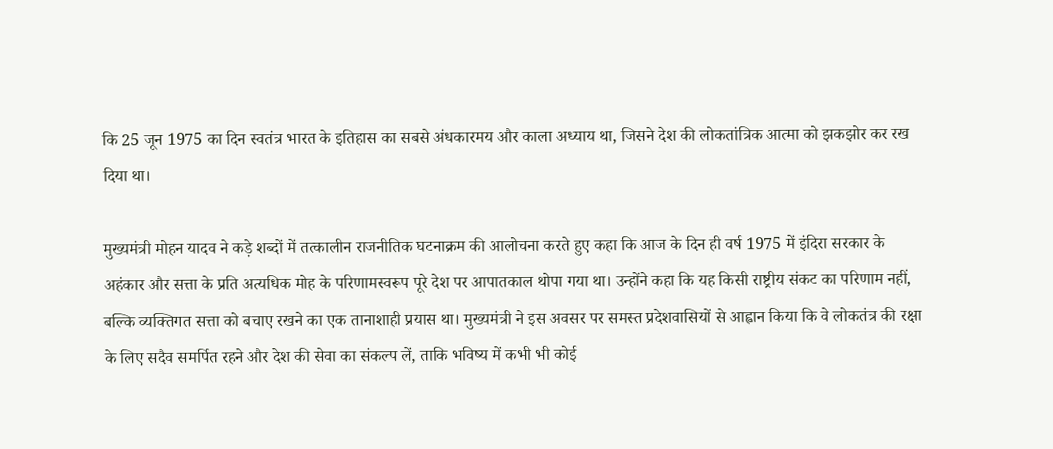कि 25 जून 1975 का दिन स्वतंत्र भारत के इतिहास का सबसे अंधकारमय और काला अध्याय था, जिसने देश की लोकतांत्रिक आत्मा को झकझोर कर रख दिया था।

मुख्यमंत्री मोहन यादव ने कड़े शब्दों में तत्कालीन राजनीतिक घटनाक्रम की आलोचना करते हुए कहा कि आज के दिन ही वर्ष 1975 में इंदिरा सरकार के अहंकार और सत्ता के प्रति अत्यधिक मोह के परिणामस्वरूप पूरे देश पर आपातकाल थोपा गया था। उन्होंने कहा कि यह किसी राष्ट्रीय संकट का परिणाम नहीं, बल्कि व्यक्तिगत सत्ता को बचाए रखने का एक तानाशाही प्रयास था। मुख्यमंत्री ने इस अवसर पर समस्त प्रदेशवासियों से आह्वान किया कि वे लोकतंत्र की रक्षा के लिए सदैव समर्पित रहने और देश की सेवा का संकल्प लें, ताकि भविष्य में कभी भी कोई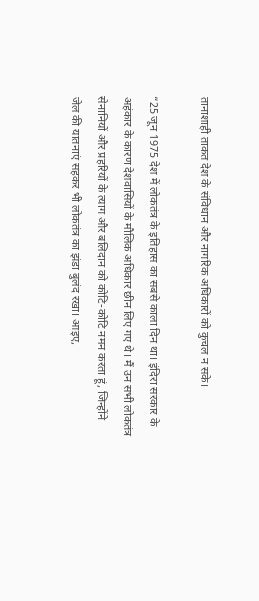तानाशाही ताकत देश के संविधान और नागरिक अधिकारों को कुचल न सके।

“25 जून 1975 देश में लोकतंत्र के इतिहास का सबसे काला दिन था। इंदिरा सरकार के अहंकार के कारण देशवासियों के मौलिक अधिकार छीन लिए गए थे। मैं उन सभी लोकतंत्र सेनानियों और प्रहरियों के त्याग और बलिदान को कोटि-कोटि नमन करता हूं, जिन्होंने जेल की यातनाएं सहकर भी लोकतंत्र का झंडा बुलंद रखा। आइए,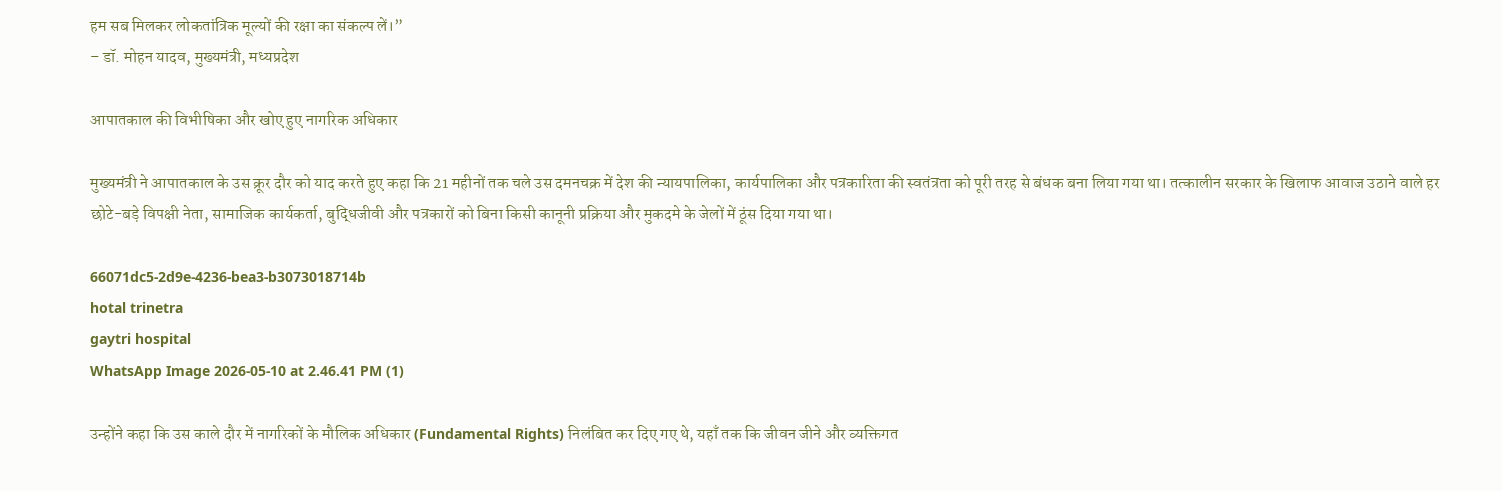हम सब मिलकर लोकतांत्रिक मूल्यों की रक्षा का संकल्प लें।”
– डॉ. मोहन यादव, मुख्यमंत्री, मध्यप्रदेश

आपातकाल की विभीषिका और खोए हुए नागरिक अधिकार

मुख्यमंत्री ने आपातकाल के उस क्रूर दौर को याद करते हुए कहा कि 21 महीनों तक चले उस दमनचक्र में देश की न्यायपालिका, कार्यपालिका और पत्रकारिता की स्वतंत्रता को पूरी तरह से बंधक बना लिया गया था। तत्कालीन सरकार के खिलाफ आवाज उठाने वाले हर छोटे-बड़े विपक्षी नेता, सामाजिक कार्यकर्ता, बुद्धिजीवी और पत्रकारों को बिना किसी कानूनी प्रक्रिया और मुकदमे के जेलों में ठूंस दिया गया था।

66071dc5-2d9e-4236-bea3-b3073018714b
hotal trinetra
gaytri hospital
WhatsApp Image 2026-05-10 at 2.46.41 PM (1)

उन्होंने कहा कि उस काले दौर में नागरिकों के मौलिक अधिकार (Fundamental Rights) निलंबित कर दिए गए थे, यहाँ तक कि जीवन जीने और व्यक्तिगत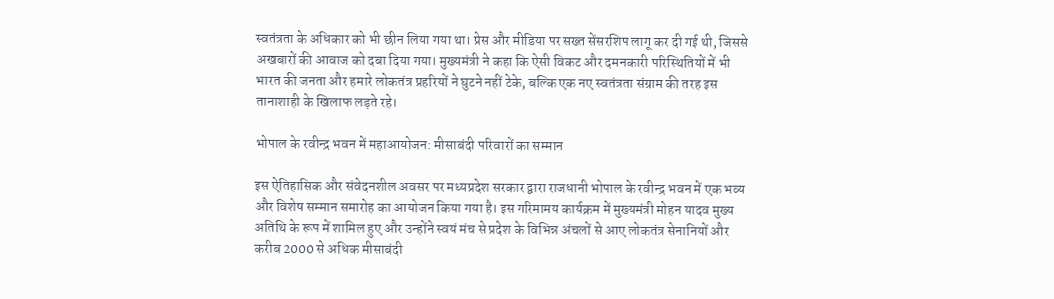स्वतंत्रता के अधिकार को भी छीन लिया गया था। प्रेस और मीडिया पर सख्त सेंसरशिप लागू कर दी गई थी, जिससे अखबारों की आवाज को दबा दिया गया। मुख्यमंत्री ने कहा कि ऐसी विकट और दमनकारी परिस्थितियों में भी भारत की जनता और हमारे लोकतंत्र प्रहरियों ने घुटने नहीं टेके, बल्कि एक नए स्वतंत्रता संग्राम की तरह इस तानाशाही के खिलाफ लड़ते रहे।

भोपाल के रवीन्द्र भवन में महाआयोजन: मीसाबंदी परिवारों का सम्मान

इस ऐतिहासिक और संवेदनशील अवसर पर मध्यप्रदेश सरकार द्वारा राजधानी भोपाल के रवीन्द्र भवन में एक भव्य और विशेष सम्मान समारोह का आयोजन किया गया है। इस गरिमामय कार्यक्रम में मुख्यमंत्री मोहन यादव मुख्य अतिथि के रूप में शामिल हुए और उन्होंने स्वयं मंच से प्रदेश के विभिन्न अंचलों से आए लोकतंत्र सेनानियों और करीब 2000 से अधिक मीसाबंदी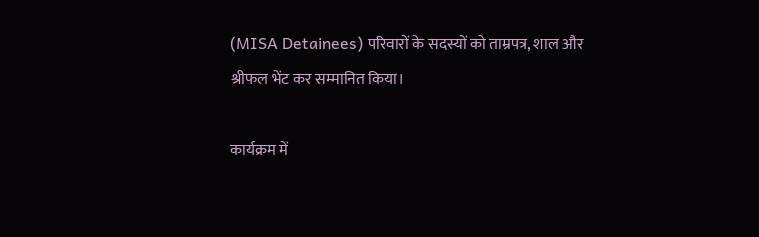(MISA Detainees) परिवारों के सदस्यों को ताम्रपत्र, शाल और श्रीफल भेंट कर सम्मानित किया।

कार्यक्रम में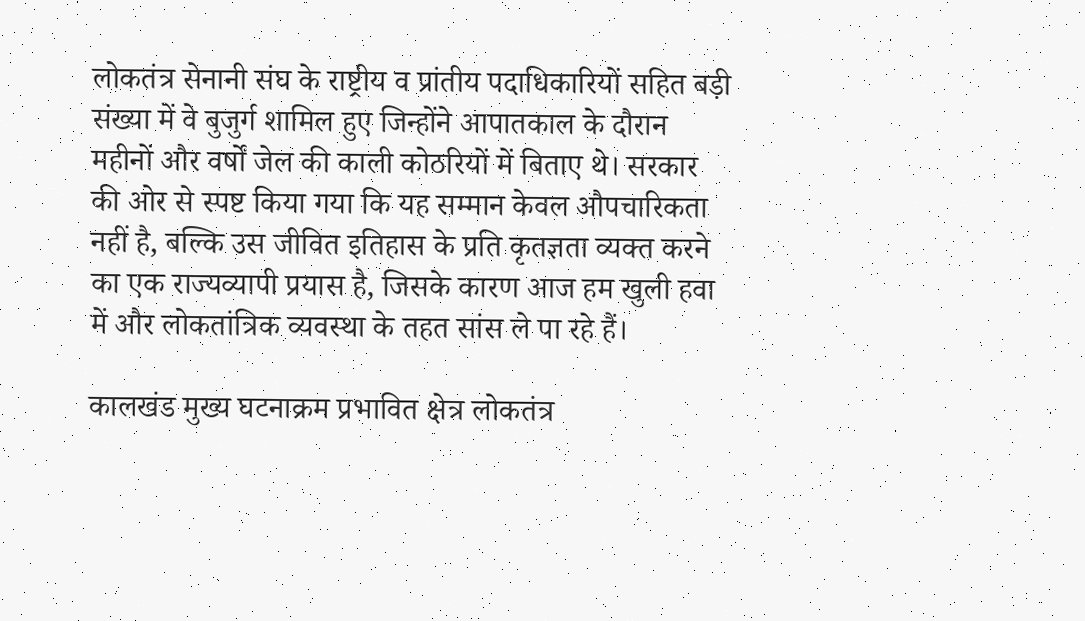लोकतंत्र सेनानी संघ के राष्ट्रीय व प्रांतीय पदाधिकारियों सहित बड़ी संख्या में वे बुजुर्ग शामिल हुए जिन्होंने आपातकाल के दौरान महीनों और वर्षों जेल की काली कोठरियों में बिताए थे। सरकार की ओर से स्पष्ट किया गया कि यह सम्मान केवल औपचारिकता नहीं है, बल्कि उस जीवित इतिहास के प्रति कृतज्ञता व्यक्त करने का एक राज्यव्यापी प्रयास है, जिसके कारण आज हम खुली हवा में और लोकतांत्रिक व्यवस्था के तहत सांस ले पा रहे हैं।

कालखंड मुख्य घटनाक्रम प्रभावित क्षेत्र लोकतंत्र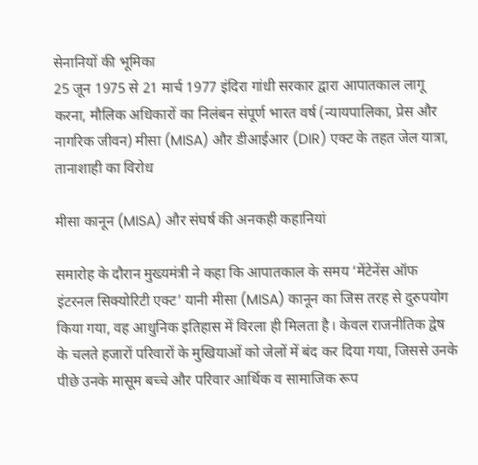सेनानियों की भूमिका
25 जून 1975 से 21 मार्च 1977 इंदिरा गांधी सरकार द्वारा आपातकाल लागू करना, मौलिक अधिकारों का निलंबन संपूर्ण भारत वर्ष (न्यायपालिका, प्रेस और नागरिक जीवन) मीसा (MISA) और डीआईआर (DIR) एक्ट के तहत जेल यात्रा, तानाशाही का विरोध

मीसा कानून (MISA) और संघर्ष की अनकही कहानियां

समारोह के दौरान मुख्यमंत्री ने कहा कि आपातकाल के समय ‘मेंटेनेंस ऑफ इंटरनल सिक्योरिटी एक्ट’ यानी मीसा (MISA) कानून का जिस तरह से दुरुपयोग किया गया, वह आधुनिक इतिहास में विरला ही मिलता है। केवल राजनीतिक द्वेष के चलते हजारों परिवारों के मुखियाओं को जेलों में बंद कर दिया गया, जिससे उनके पीछे उनके मासूम बच्चे और परिवार आर्थिक व सामाजिक रूप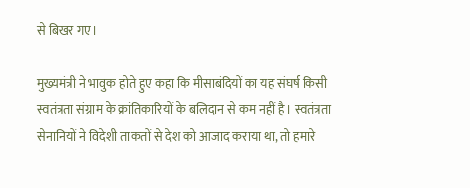से बिखर गए।

मुख्यमंत्री ने भावुक होते हुए कहा कि मीसाबंदियों का यह संघर्ष किसी स्वतंत्रता संग्राम के क्रांतिकारियों के बलिदान से कम नहीं है। स्वतंत्रता सेनानियों ने विदेशी ताकतों से देश को आजाद कराया था, तो हमारे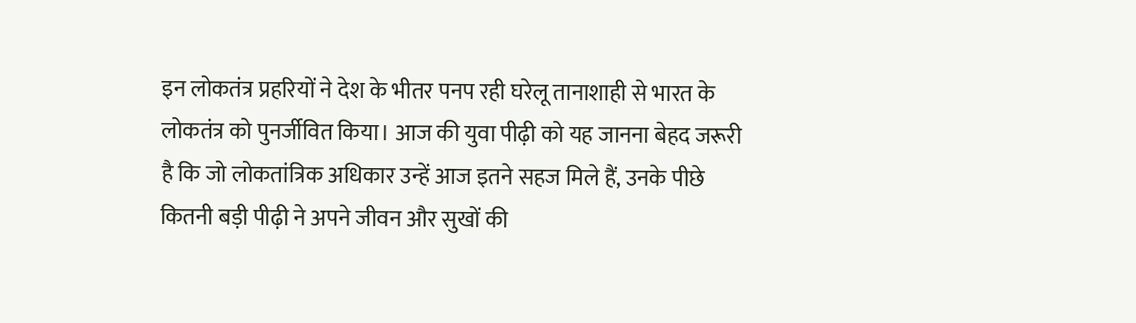इन लोकतंत्र प्रहरियों ने देश के भीतर पनप रही घरेलू तानाशाही से भारत के लोकतंत्र को पुनर्जीवित किया। आज की युवा पीढ़ी को यह जानना बेहद जरूरी है कि जो लोकतांत्रिक अधिकार उन्हें आज इतने सहज मिले हैं, उनके पीछे कितनी बड़ी पीढ़ी ने अपने जीवन और सुखों की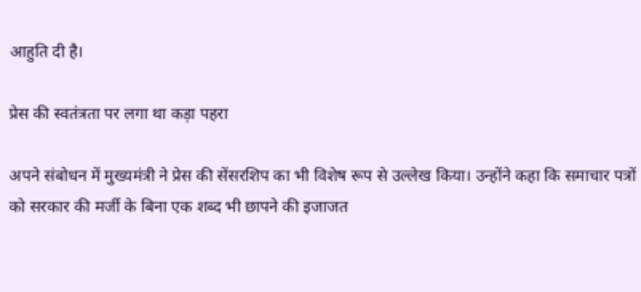आहुति दी है।

प्रेस की स्वतंत्रता पर लगा था कड़ा पहरा

अपने संबोधन में मुख्यमंत्री ने प्रेस की सेंसरशिप का भी विशेष रूप से उल्लेख किया। उन्होंने कहा कि समाचार पत्रों को सरकार की मर्जी के बिना एक शब्द भी छापने की इजाजत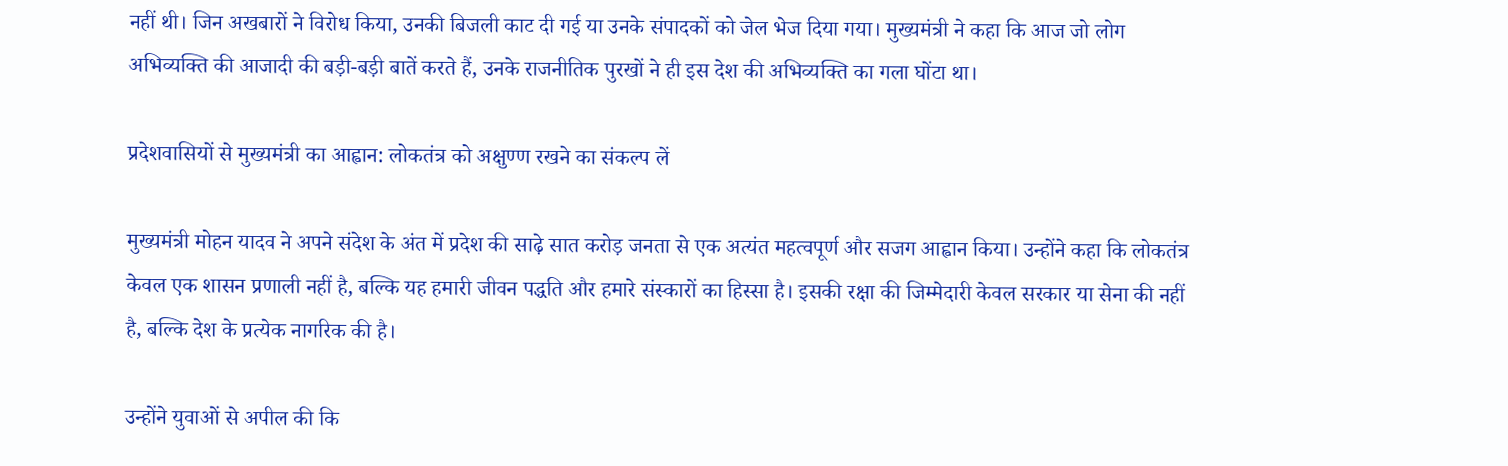नहीं थी। जिन अखबारों ने विरोध किया, उनकी बिजली काट दी गई या उनके संपादकों को जेल भेज दिया गया। मुख्यमंत्री ने कहा कि आज जो लोग अभिव्यक्ति की आजादी की बड़ी-बड़ी बातें करते हैं, उनके राजनीतिक पुरखों ने ही इस देश की अभिव्यक्ति का गला घोंटा था।

प्रदेशवासियों से मुख्यमंत्री का आह्वान: लोकतंत्र को अक्षुण्ण रखने का संकल्प लें

मुख्यमंत्री मोहन यादव ने अपने संदेश के अंत में प्रदेश की साढ़े सात करोड़ जनता से एक अत्यंत महत्वपूर्ण और सजग आह्वान किया। उन्होंने कहा कि लोकतंत्र केवल एक शासन प्रणाली नहीं है, बल्कि यह हमारी जीवन पद्धति और हमारे संस्कारों का हिस्सा है। इसकी रक्षा की जिम्मेदारी केवल सरकार या सेना की नहीं है, बल्कि देश के प्रत्येक नागरिक की है।

उन्होंने युवाओं से अपील की कि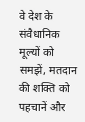वे देश के संवैधानिक मूल्यों को समझें, मतदान की शक्ति को पहचानें और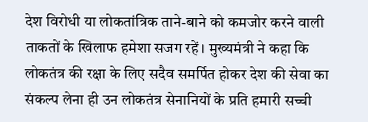देश विरोधी या लोकतांत्रिक ताने-बाने को कमजोर करने वाली ताकतों के खिलाफ हमेशा सजग रहें। मुख्यमंत्री ने कहा कि लोकतंत्र की रक्षा के लिए सदैव समर्पित होकर देश की सेवा का संकल्प लेना ही उन लोकतंत्र सेनानियों के प्रति हमारी सच्ची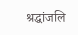श्रद्धांजलि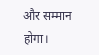और सम्मान होगा।